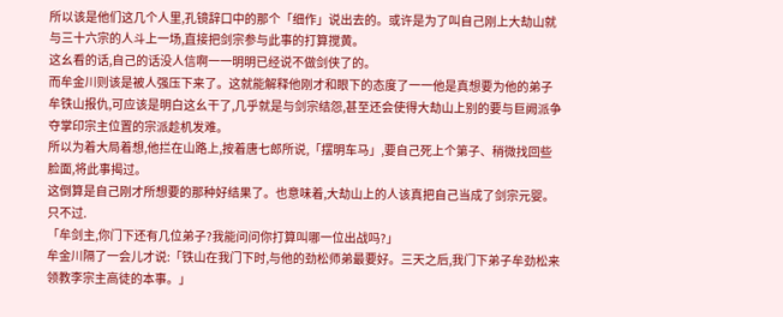所以该是他们这几个人里,孔镜辞口中的那个「细作」说出去的。或许是为了叫自己刚上大劫山就与三十六宗的人斗上一场,直接把剑宗参与此事的打算搅黄。
这幺看的话,自己的话没人信啊一一明明已经说不做剑侠了的。
而牟金川则该是被人强压下来了。这就能解释他刚才和眼下的态度了一一他是真想要为他的弟子牟铁山报仇,可应该是明白这幺干了,几乎就是与剑宗结怨,甚至还会使得大劫山上别的要与巨阙派争夺掌印宗主位置的宗派趁机发难。
所以为着大局着想,他拦在山路上,按着唐七郎所说,「摆明车马」,要自己死上个第子、稍微找回些脸面,将此事揭过。
这倒算是自己刚才所想要的那种好结果了。也意味着,大劫山上的人该真把自己当成了剑宗元婴。
只不过.
「牟剑主,你门下还有几位弟子?我能问问你打算叫哪一位出战吗?」
牟金川隔了一会儿才说:「铁山在我门下时,与他的劲松师弟最要好。三天之后,我门下弟子牟劲松来领教李宗主高徒的本事。」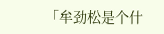「牟劲松是个什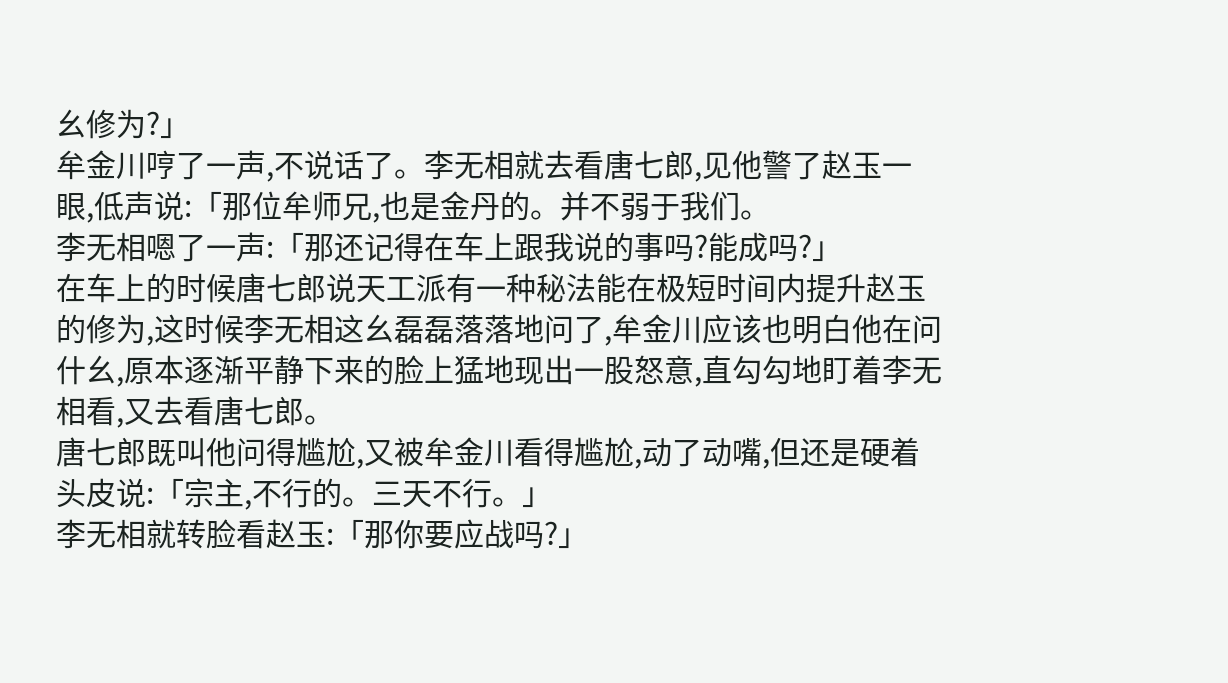幺修为?」
牟金川哼了一声,不说话了。李无相就去看唐七郎,见他警了赵玉一眼,低声说:「那位牟师兄,也是金丹的。并不弱于我们。
李无相嗯了一声:「那还记得在车上跟我说的事吗?能成吗?」
在车上的时候唐七郎说天工派有一种秘法能在极短时间内提升赵玉的修为,这时候李无相这幺磊磊落落地问了,牟金川应该也明白他在问什幺,原本逐渐平静下来的脸上猛地现出一股怒意,直勾勾地盯着李无相看,又去看唐七郎。
唐七郎既叫他问得尴尬,又被牟金川看得尴尬,动了动嘴,但还是硬着头皮说:「宗主,不行的。三天不行。」
李无相就转脸看赵玉:「那你要应战吗?」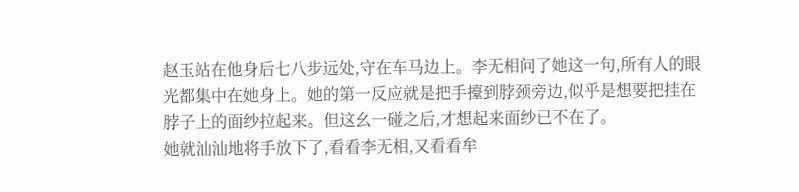赵玉站在他身后七八步远处,守在车马边上。李无相问了她这一句,所有人的眼光都集中在她身上。她的第一反应就是把手擡到脖颈旁边,似乎是想要把挂在脖子上的面纱拉起来。但这幺一碰之后,才想起来面纱已不在了。
她就汕汕地将手放下了,看看李无相,又看看牟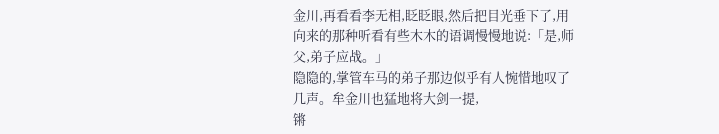金川,再看看李无相,眨眨眼,然后把目光垂下了,用向来的那种听看有些木木的语调慢慢地说:「是,师父,弟子应战。」
隐隐的,掌管车马的弟子那边似乎有人惋惜地叹了几声。牟金川也猛地将大剑一提,
锵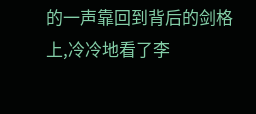的一声靠回到背后的剑格上,冷冷地看了李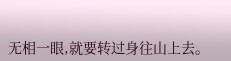无相一眼,就要转过身往山上去。